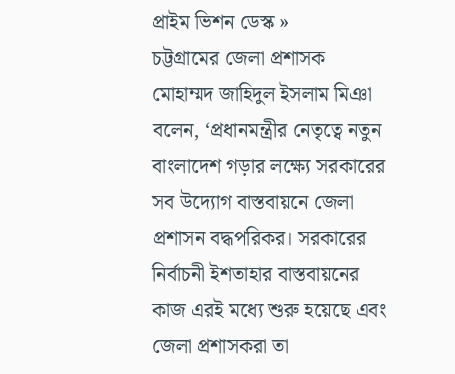প্রাইম ভিশন ডেস্ক »
চট্টগ্রামের জেলা প্রশাসক মোহাম্মদ জাহিদুল ইসলাম মিঞা বলেন, ‘প্রধানমন্ত্রীর নেতৃত্বে নতুন বাংলাদেশ গড়ার লক্ষ্যে সরকারের সব উদ্যোগ বাস্তবায়নে জেলা প্রশাসন বদ্ধপরিকর। সরকারের নির্বাচনী ইশতাহার বাস্তবায়নের কাজ এরই মধ্যে শুরু হয়েছে এবং জেলা প্রশাসকরা তা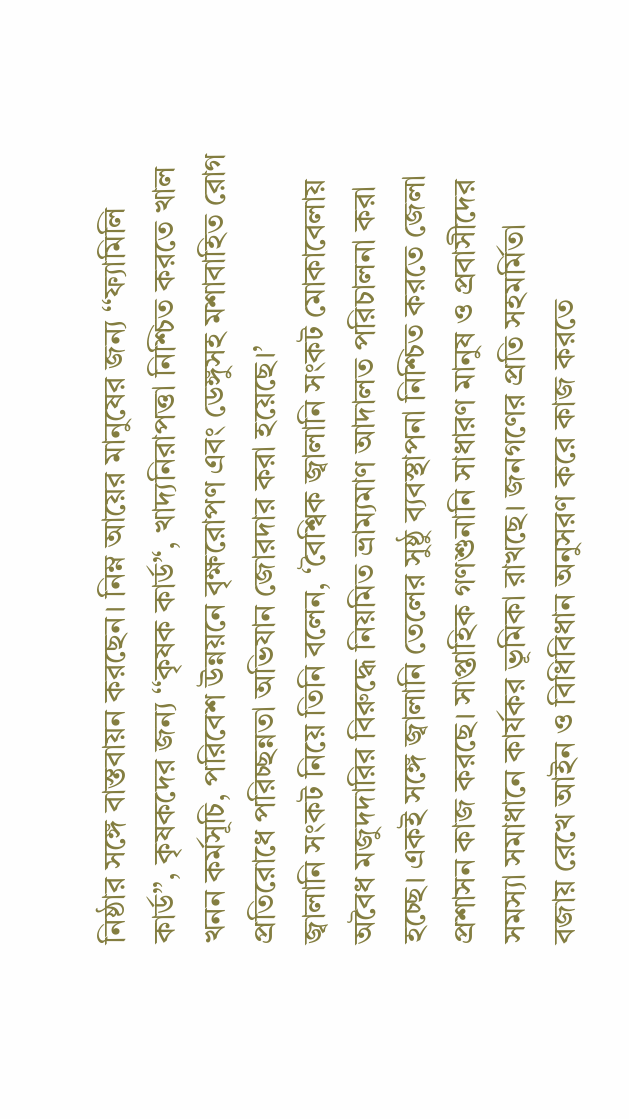নিষ্ঠার সঙ্গে বাস্তবায়ন করছেন। নিম্ন আয়ের মানুষের জন্য ‘‘ফ্যামিলি কার্ড’’, কৃষকদের জন্য ‘‘কৃষক কার্ড’‘, খাদ্যনিরাপত্তা নিশ্চিত করতে খাল খনন কর্মসূচি, পরিবেশ উন্নয়নে বৃক্ষরোপণ এবং ডেঙ্গুসহ মশাবাহিত রোগ প্রতিরোধে পরিচ্ছন্নতা অভিযান জোরদার করা হয়েছে।’
জ্বালানি সংকট নিয়ে তিনি বলেন, ‘বৈশ্বিক জ্বালানি সংকট মোকাবেলায় অবৈধ মজুদদারির বিরুদ্ধে নিয়মিত ভ্রাম্যমাণ আদালত পরিচালনা করা হচ্ছে। একই সঙ্গে জ্বালানি তেলের সুষ্ঠু ব্যবস্থাপনা নিশ্চিত করতে জেলা প্রশাসন কাজ করছে। সাপ্তাহিক গণশুনানি সাধারণ মানুষ ও প্রবাসীদের সমস্যা সমাধানে কার্যকর ভূমিকা রাখছে। জনগণের প্রতি সহমর্মিতা বজায় রেখে আইন ও বিধিবিধান অনুসরণ করে কাজ করতে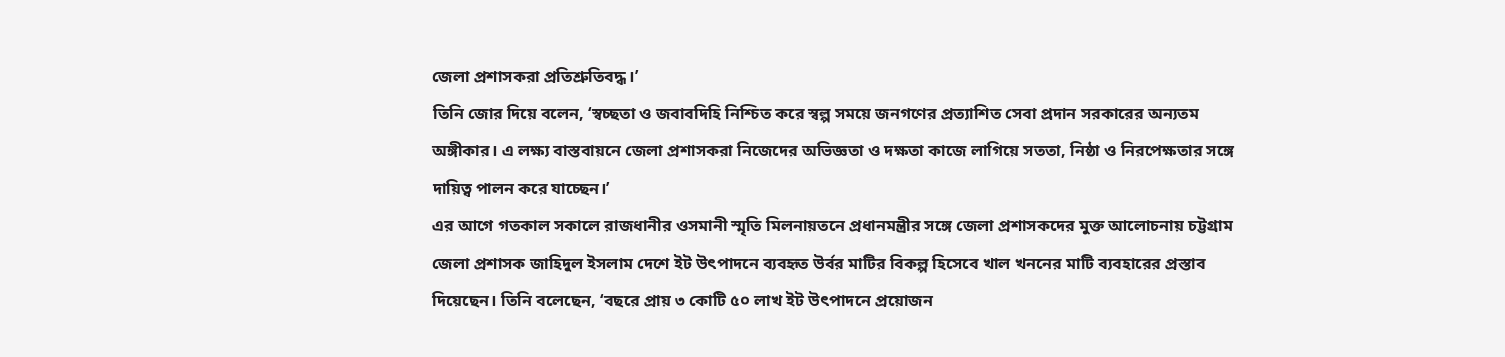জেলা প্রশাসকরা প্রতিশ্রুতিবদ্ধ।’
তিনি জোর দিয়ে বলেন, ‘স্বচ্ছতা ও জবাবদিহি নিশ্চিত করে স্বল্প সময়ে জনগণের প্রত্যাশিত সেবা প্রদান সরকারের অন্যতম অঙ্গীকার। এ লক্ষ্য বাস্তবায়নে জেলা প্রশাসকরা নিজেদের অভিজ্ঞতা ও দক্ষতা কাজে লাগিয়ে সততা, নিষ্ঠা ও নিরপেক্ষতার সঙ্গে দায়িত্ব পালন করে যাচ্ছেন।’
এর আগে গতকাল সকালে রাজধানীর ওসমানী স্মৃতি মিলনায়তনে প্রধানমন্ত্রীর সঙ্গে জেলা প্রশাসকদের মুক্ত আলোচনায় চট্টগ্রাম জেলা প্রশাসক জাহিদুল ইসলাম দেশে ইট উৎপাদনে ব্যবহৃত উর্বর মাটির বিকল্প হিসেবে খাল খননের মাটি ব্যবহারের প্রস্তাব দিয়েছেন। তিনি বলেছেন, ‘বছরে প্রায় ৩ কোটি ৫০ লাখ ইট উৎপাদনে প্রয়োজন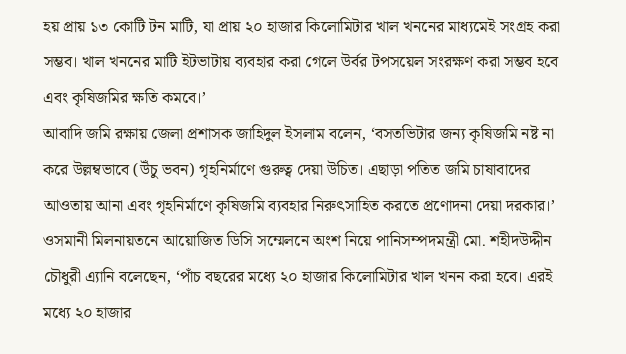হয় প্রায় ১৩ কোটি টন মাটি, যা প্রায় ২০ হাজার কিলোমিটার খাল খননের মাধ্যমেই সংগ্রহ করা সম্ভব। খাল খননের মাটি ইটভাটায় ব্যবহার করা গেলে উর্বর টপসয়েল সংরক্ষণ করা সম্ভব হবে এবং কৃষিজমির ক্ষতি কমবে।’
আবাদি জমি রক্ষায় জেলা প্রশাসক জাহিদুল ইসলাম বলেন, ‘বসতভিটার জন্য কৃষিজমি নষ্ট না করে উল্লম্বভাবে (উঁচু ভবন) গৃহনির্মাণে গুরুত্ব দেয়া উচিত। এছাড়া পতিত জমি চাষাবাদের আওতায় আনা এবং গৃহনির্মাণে কৃষিজমি ব্যবহার নিরুৎসাহিত করতে প্রণোদনা দেয়া দরকার।’
ওসমানী মিলনায়তনে আয়োজিত ডিসি সম্মেলনে অংশ নিয়ে পানিসম্পদমন্ত্রী মো. শহীদউদ্দীন চৌধুরী এ্যানি বলেছেন, ‘পাঁচ বছরের মধ্যে ২০ হাজার কিলোমিটার খাল খনন করা হবে। এরই মধ্যে ২০ হাজার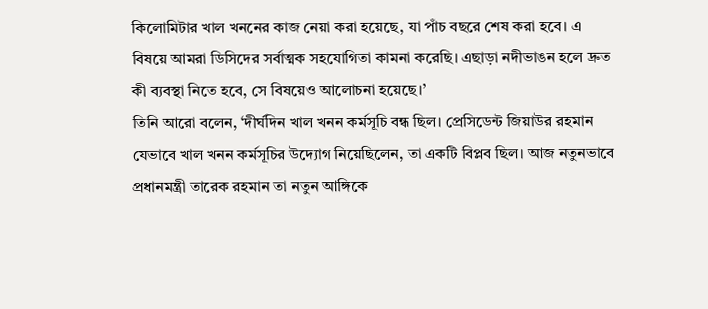কিলোমিটার খাল খননের কাজ নেয়া করা হয়েছে, যা পাঁচ বছরে শেষ করা হবে। এ বিষয়ে আমরা ডিসিদের সর্বাত্মক সহযোগিতা কামনা করেছি। এছাড়া নদীভাঙন হলে দ্রুত কী ব্যবস্থা নিতে হবে, সে বিষয়েও আলোচনা হয়েছে।’
তিনি আরো বলেন, ‘দীর্ঘদিন খাল খনন কর্মসূচি বন্ধ ছিল। প্রেসিডেন্ট জিয়াউর রহমান যেভাবে খাল খনন কর্মসূচির উদ্যোগ নিয়েছিলেন, তা একটি বিপ্লব ছিল। আজ নতুনভাবে প্রধানমন্ত্রী তারেক রহমান তা নতুন আঙ্গিকে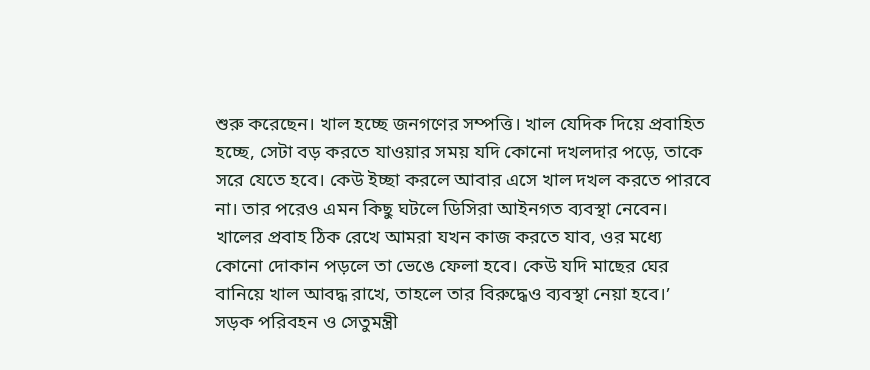শুরু করেছেন। খাল হচ্ছে জনগণের সম্পত্তি। খাল যেদিক দিয়ে প্রবাহিত হচ্ছে, সেটা বড় করতে যাওয়ার সময় যদি কোনো দখলদার পড়ে, তাকে সরে যেতে হবে। কেউ ইচ্ছা করলে আবার এসে খাল দখল করতে পারবে না। তার পরেও এমন কিছু ঘটলে ডিসিরা আইনগত ব্যবস্থা নেবেন। খালের প্রবাহ ঠিক রেখে আমরা যখন কাজ করতে যাব, ওর মধ্যে কোনো দোকান পড়লে তা ভেঙে ফেলা হবে। কেউ যদি মাছের ঘের বানিয়ে খাল আবদ্ধ রাখে, তাহলে তার বিরুদ্ধেও ব্যবস্থা নেয়া হবে।’
সড়ক পরিবহন ও সেতুমন্ত্রী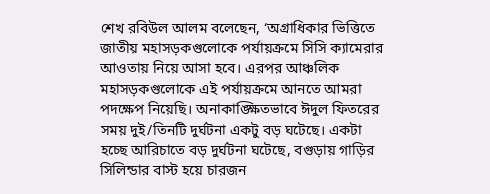শেখ রবিউল আলম বলেছেন, ‘অগ্রাধিকার ভিত্তিতে জাতীয় মহাসড়কগুলোকে পর্যায়ক্রমে সিসি ক্যামেরার আওতায় নিয়ে আসা হবে। এরপর আঞ্চলিক মহাসড়কগুলোকে এই পর্যায়ক্রমে আনতে আমরা পদক্ষেপ নিয়েছি। অনাকাঙ্ক্ষিতভাবে ঈদুল ফিতরের সময় দুই/তিনটি দুর্ঘটনা একটু বড় ঘটেছে। একটা হচ্ছে আরিচাতে বড় দুর্ঘটনা ঘটেছে, বগুড়ায় গাড়ির সিলিন্ডার বাস্ট হয়ে চারজন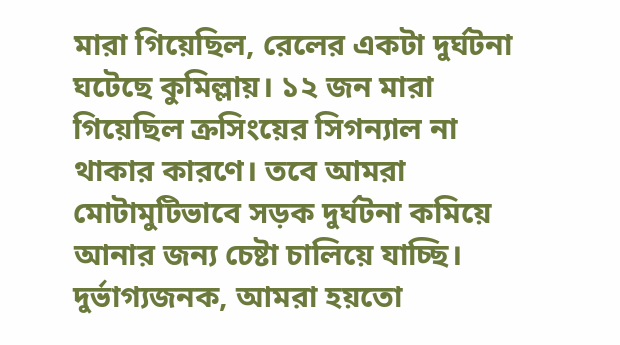মারা গিয়েছিল, রেলের একটা দুর্ঘটনা ঘটেছে কুমিল্লায়। ১২ জন মারা গিয়েছিল ক্রসিংয়ের সিগন্যাল না থাকার কারণে। তবে আমরা মোটামুটিভাবে সড়ক দুর্ঘটনা কমিয়ে আনার জন্য চেষ্টা চালিয়ে যাচ্ছি। দুর্ভাগ্যজনক, আমরা হয়তো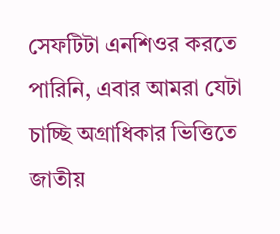সেফটিটা এনশিওর করতে পারিনি, এবার আমরা যেটা চাচ্ছি অগ্রাধিকার ভিত্তিতে জাতীয়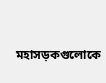মহাসড়কগুলোকে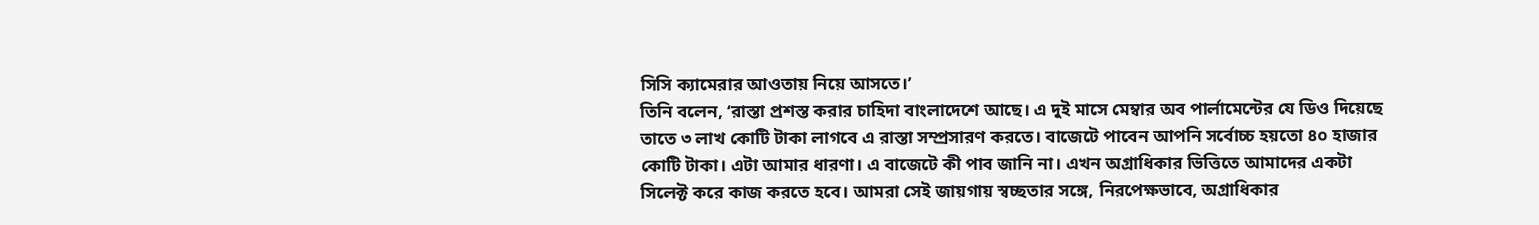সিসি ক্যামেরার আওতায় নিয়ে আসতে।’
তিনি বলেন, ‘রাস্তা প্রশস্ত করার চাহিদা বাংলাদেশে আছে। এ দুই মাসে মেম্বার অব পার্লামেন্টের যে ডিও দিয়েছে তাতে ৩ লাখ কোটি টাকা লাগবে এ রাস্তা সম্প্রসারণ করতে। বাজেটে পাবেন আপনি সর্বোচ্চ হয়তো ৪০ হাজার কোটি টাকা। এটা আমার ধারণা। এ বাজেটে কী পাব জানি না। এখন অগ্রাধিকার ভিত্তিতে আমাদের একটা সিলেক্ট করে কাজ করতে হবে। আমরা সেই জায়গায় স্বচ্ছতার সঙ্গে, নিরপেক্ষভাবে, অগ্রাধিকার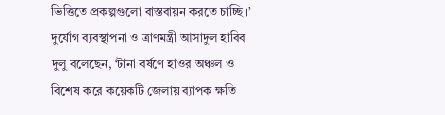ভিত্তিতে প্রকল্পগুলো বাস্তবায়ন করতে চাচ্ছি।’
দুর্যোগ ব্যবস্থাপনা ও ত্রাণমন্ত্রী আসাদুল হাবিব দুলু বলেছেন, ‘টানা বর্ষণে হাওর অঞ্চল ও বিশেষ করে কয়েকটি জেলায় ব্যাপক ক্ষতি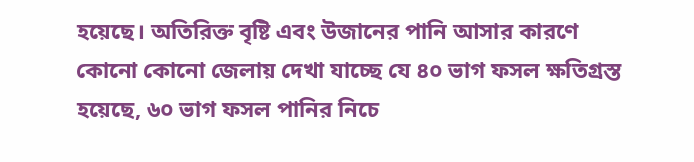হয়েছে। অতিরিক্ত বৃষ্টি এবং উজানের পানি আসার কারণে কোনো কোনো জেলায় দেখা যাচ্ছে যে ৪০ ভাগ ফসল ক্ষতিগ্রস্ত হয়েছে, ৬০ ভাগ ফসল পানির নিচে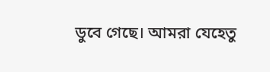ডুবে গেছে। আমরা যেহেতু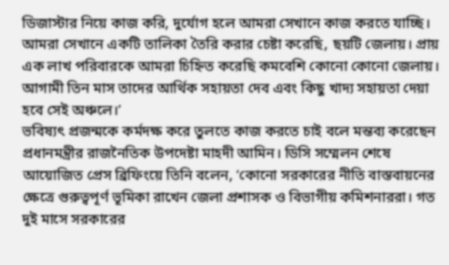ডিজাস্টার নিয়ে কাজ করি, দুর্যোগ হলে আমরা সেখানে কাজ করতে যাচ্ছি। আমরা সেখানে একটি তালিকা তৈরি করার চেষ্টা করেছি, ছয়টি জেলায়। প্রায় এক লাখ পরিবারকে আমরা চিহ্নিত করেছি কমবেশি কোনো কোনো জেলায়। আগামী তিন মাস তাদের আর্থিক সহায়তা দেব এবং কিছু খাদ্য সহায়তা দেয়া হবে সেই অঞ্চলে।’
ভবিষ্যৎ প্রজন্মকে কর্মদক্ষ করে তুলতে কাজ করতে চাই বলে মন্তব্য করেছেন প্রধানমন্ত্রীর রাজনৈতিক উপদেষ্টা মাহদী আমিন। ডিসি সম্মেলন শেষে আয়োজিত প্রেস ব্রিফিংয়ে তিনি বলেন, ‘কোনো সরকারের নীতি বাস্তবায়নের ক্ষেত্রে গুরুত্বপূর্ণ ভূমিকা রাখেন জেলা প্রশাসক ও বিভাগীয় কমিশনাররা। গত দুই মাসে সরকারের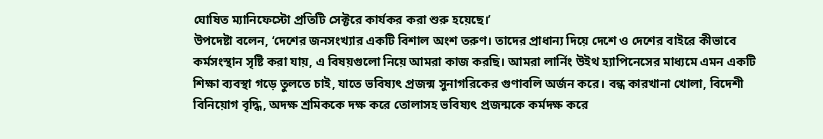ঘোষিত ম্যানিফেস্টো প্রতিটি সেক্টরে কার্যকর করা শুরু হয়েছে।’
উপদেষ্টা বলেন, ‘দেশের জনসংখ্যার একটি বিশাল অংশ তরুণ। তাদের প্রাধান্য দিয়ে দেশে ও দেশের বাইরে কীভাবে কর্মসংস্থান সৃষ্টি করা যায়, এ বিষয়গুলো নিয়ে আমরা কাজ করছি। আমরা লার্নিং উইথ হ্যাপিনেসের মাধ্যমে এমন একটি শিক্ষা ব্যবস্থা গড়ে তুলতে চাই, যাতে ভবিষ্যৎ প্রজন্ম সুনাগরিকের গুণাবলি অর্জন করে। বন্ধ কারখানা খোলা, বিদেশী বিনিয়োগ বৃদ্ধি, অদক্ষ শ্রমিককে দক্ষ করে তোলাসহ ভবিষ্যৎ প্রজন্মকে কর্মদক্ষ করে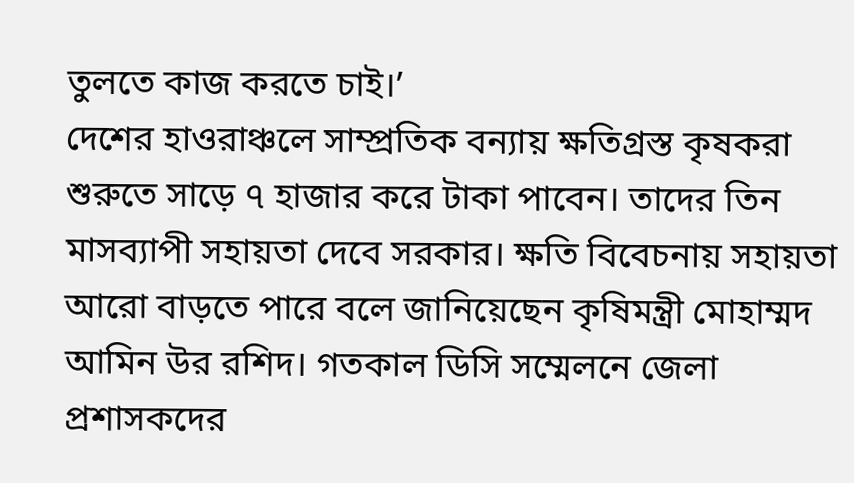তুলতে কাজ করতে চাই।’
দেশের হাওরাঞ্চলে সাম্প্রতিক বন্যায় ক্ষতিগ্রস্ত কৃষকরা শুরুতে সাড়ে ৭ হাজার করে টাকা পাবেন। তাদের তিন মাসব্যাপী সহায়তা দেবে সরকার। ক্ষতি বিবেচনায় সহায়তা আরো বাড়তে পারে বলে জানিয়েছেন কৃষিমন্ত্রী মোহাম্মদ আমিন উর রশিদ। গতকাল ডিসি সম্মেলনে জেলা প্রশাসকদের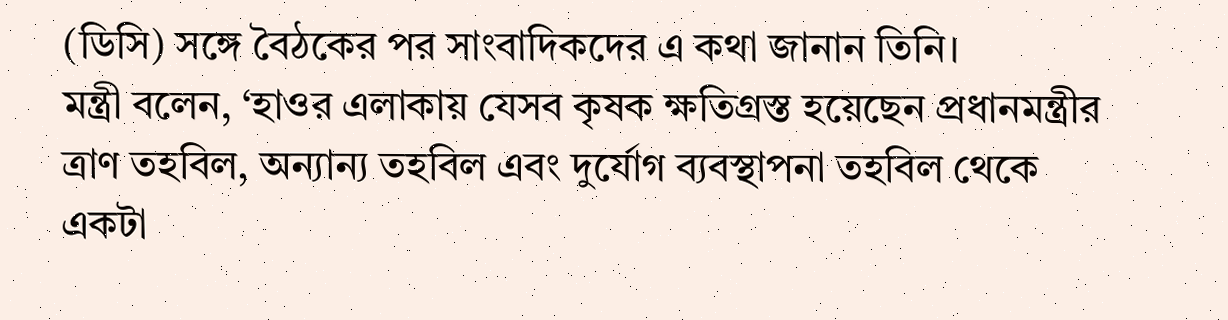(ডিসি) সঙ্গে বৈঠকের পর সাংবাদিকদের এ কথা জানান তিনি।
মন্ত্রী বলেন, ‘হাওর এলাকায় যেসব কৃষক ক্ষতিগ্রস্ত হয়েছেন প্রধানমন্ত্রীর ত্রাণ তহবিল, অন্যান্য তহবিল এবং দুর্যোগ ব্যবস্থাপনা তহবিল থেকে একটা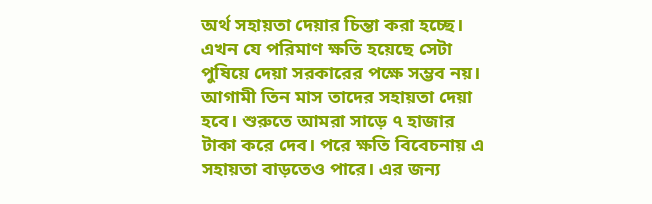অর্থ সহায়তা দেয়ার চিন্তা করা হচ্ছে। এখন যে পরিমাণ ক্ষতি হয়েছে সেটা পুষিয়ে দেয়া সরকারের পক্ষে সম্ভব নয়। আগামী তিন মাস তাদের সহায়তা দেয়া হবে। শুরুতে আমরা সাড়ে ৭ হাজার টাকা করে দেব। পরে ক্ষতি বিবেচনায় এ সহায়তা বাড়তেও পারে। এর জন্য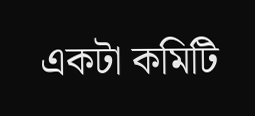একটা কমিটি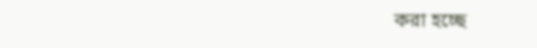করা হচ্ছে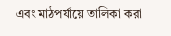এবং মাঠপর্যায়ে তালিকা করা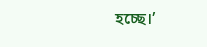হচ্ছে।’